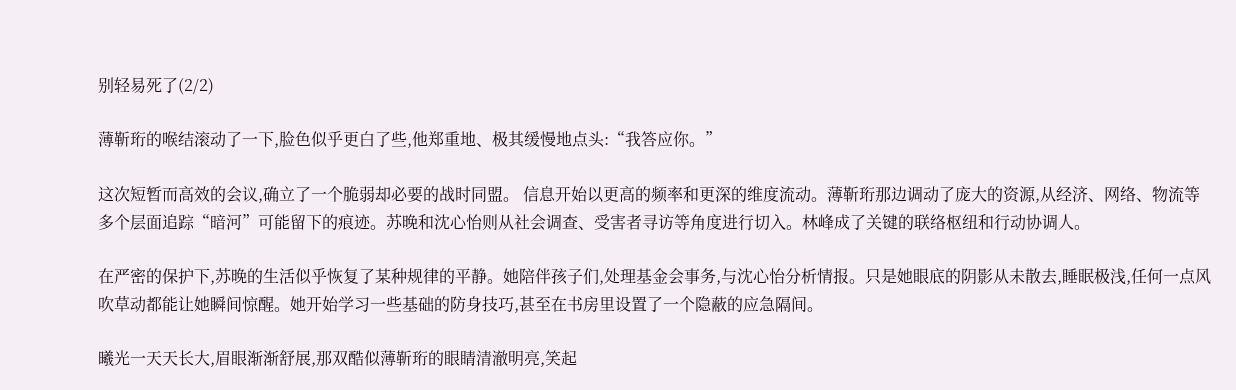别轻易死了(2/2)

薄靳珩的喉结滚动了一下,脸色似乎更白了些,他郑重地、极其缓慢地点头:“我答应你。”

这次短暂而高效的会议,确立了一个脆弱却必要的战时同盟。 信息开始以更高的频率和更深的维度流动。薄靳珩那边调动了庞大的资源,从经济、网络、物流等多个层面追踪“暗河”可能留下的痕迹。苏晚和沈心怡则从社会调查、受害者寻访等角度进行切入。林峰成了关键的联络枢纽和行动协调人。

在严密的保护下,苏晚的生活似乎恢复了某种规律的平静。她陪伴孩子们,处理基金会事务,与沈心怡分析情报。只是她眼底的阴影从未散去,睡眠极浅,任何一点风吹草动都能让她瞬间惊醒。她开始学习一些基础的防身技巧,甚至在书房里设置了一个隐蔽的应急隔间。

曦光一天天长大,眉眼渐渐舒展,那双酷似薄靳珩的眼睛清澈明亮,笑起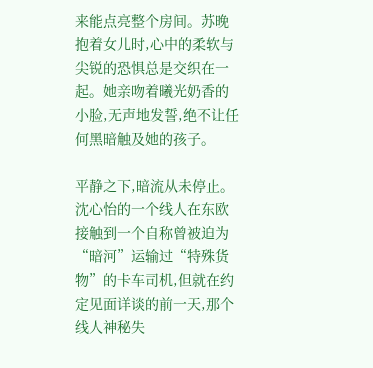来能点亮整个房间。苏晚抱着女儿时,心中的柔软与尖锐的恐惧总是交织在一起。她亲吻着曦光奶香的小脸,无声地发誓,绝不让任何黑暗触及她的孩子。

平静之下,暗流从未停止。 沈心怡的一个线人在东欧接触到一个自称曾被迫为“暗河”运输过“特殊货物”的卡车司机,但就在约定见面详谈的前一天,那个线人神秘失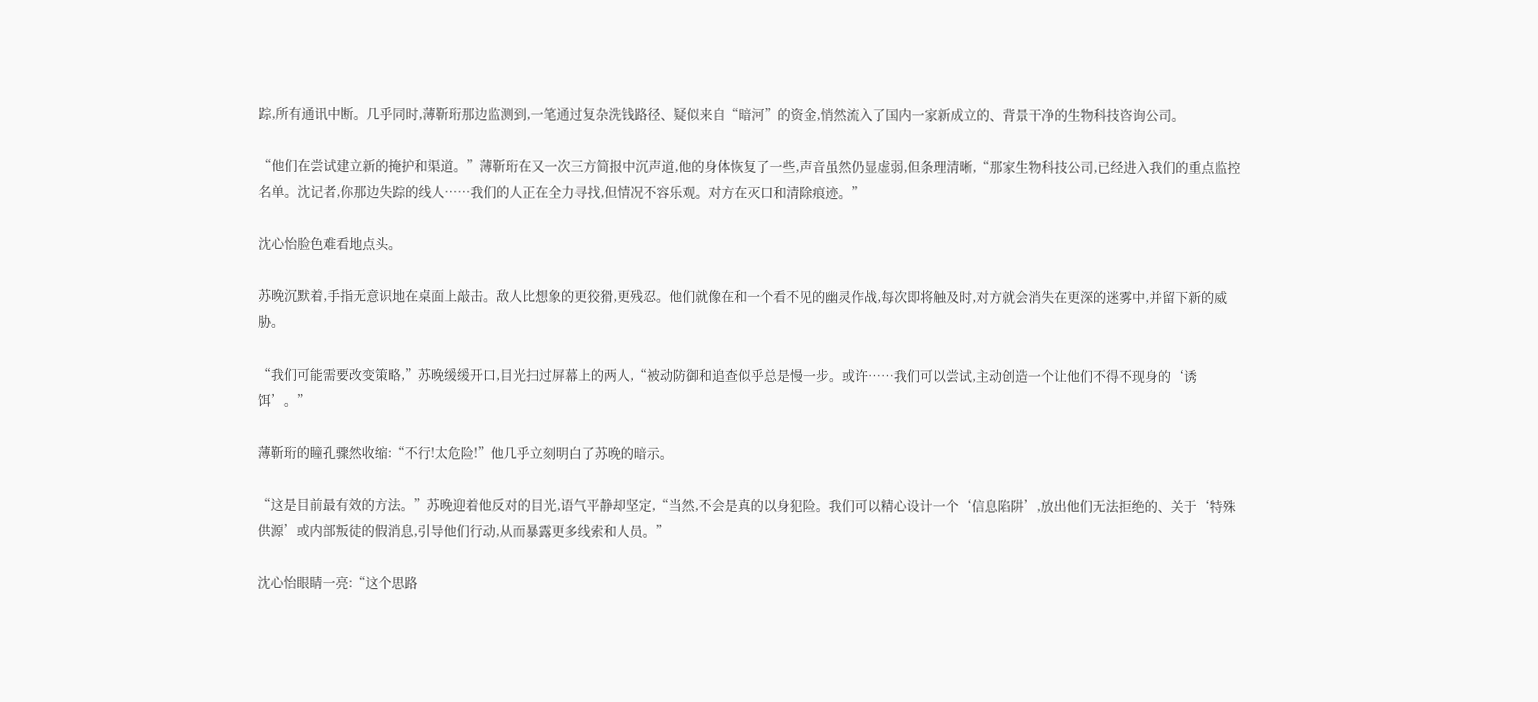踪,所有通讯中断。几乎同时,薄靳珩那边监测到,一笔通过复杂洗钱路径、疑似来自“暗河”的资金,悄然流入了国内一家新成立的、背景干净的生物科技咨询公司。

“他们在尝试建立新的掩护和渠道。”薄靳珩在又一次三方简报中沉声道,他的身体恢复了一些,声音虽然仍显虚弱,但条理清晰,“那家生物科技公司,已经进入我们的重点监控名单。沈记者,你那边失踪的线人……我们的人正在全力寻找,但情况不容乐观。对方在灭口和清除痕迹。”

沈心怡脸色难看地点头。

苏晚沉默着,手指无意识地在桌面上敲击。敌人比想象的更狡猾,更残忍。他们就像在和一个看不见的幽灵作战,每次即将触及时,对方就会消失在更深的迷雾中,并留下新的威胁。

“我们可能需要改变策略,”苏晚缓缓开口,目光扫过屏幕上的两人,“被动防御和追查似乎总是慢一步。或许……我们可以尝试,主动创造一个让他们不得不现身的‘诱饵’。”

薄靳珩的瞳孔骤然收缩:“不行!太危险!”他几乎立刻明白了苏晚的暗示。

“这是目前最有效的方法。”苏晚迎着他反对的目光,语气平静却坚定,“当然,不会是真的以身犯险。我们可以精心设计一个‘信息陷阱’,放出他们无法拒绝的、关于‘特殊供源’或内部叛徒的假消息,引导他们行动,从而暴露更多线索和人员。”

沈心怡眼睛一亮:“这个思路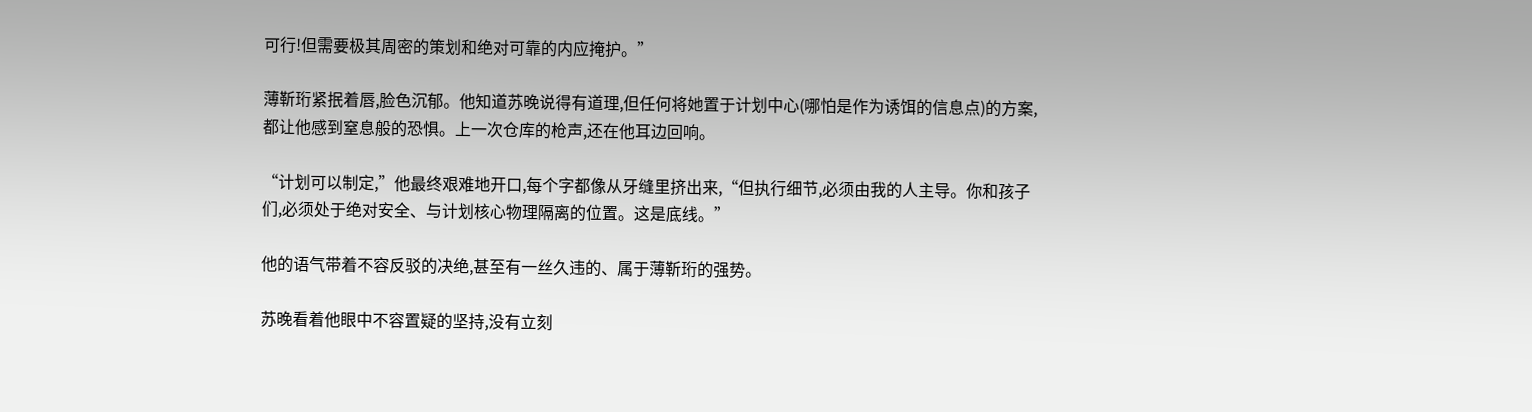可行!但需要极其周密的策划和绝对可靠的内应掩护。”

薄靳珩紧抿着唇,脸色沉郁。他知道苏晚说得有道理,但任何将她置于计划中心(哪怕是作为诱饵的信息点)的方案,都让他感到窒息般的恐惧。上一次仓库的枪声,还在他耳边回响。

“计划可以制定,”他最终艰难地开口,每个字都像从牙缝里挤出来,“但执行细节,必须由我的人主导。你和孩子们,必须处于绝对安全、与计划核心物理隔离的位置。这是底线。”

他的语气带着不容反驳的决绝,甚至有一丝久违的、属于薄靳珩的强势。

苏晚看着他眼中不容置疑的坚持,没有立刻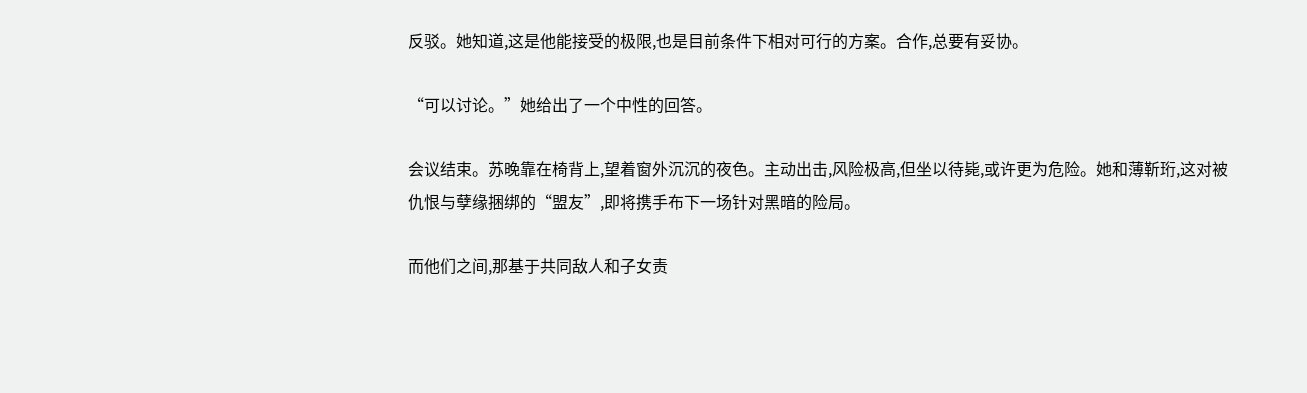反驳。她知道,这是他能接受的极限,也是目前条件下相对可行的方案。合作,总要有妥协。

“可以讨论。”她给出了一个中性的回答。

会议结束。苏晚靠在椅背上,望着窗外沉沉的夜色。主动出击,风险极高,但坐以待毙,或许更为危险。她和薄靳珩,这对被仇恨与孽缘捆绑的“盟友”,即将携手布下一场针对黑暗的险局。

而他们之间,那基于共同敌人和子女责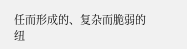任而形成的、复杂而脆弱的纽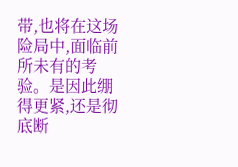带,也将在这场险局中,面临前所未有的考验。是因此绷得更紧,还是彻底断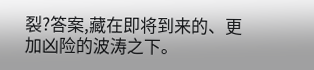裂?答案,藏在即将到来的、更加凶险的波涛之下。